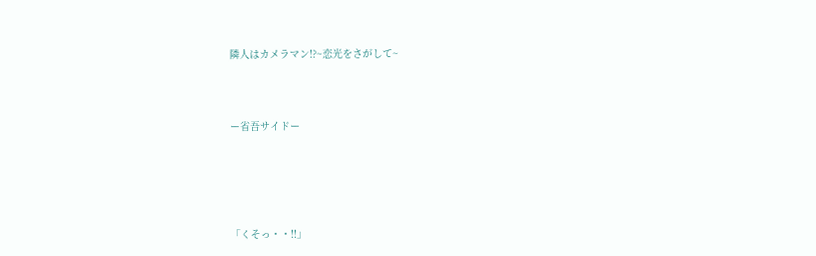隣人はカメラマン!?~恋光をさがして~



ー省吾サイドー





「くそっ・・!!」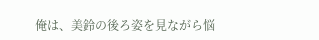俺は、美鈴の後ろ姿を見ながら悩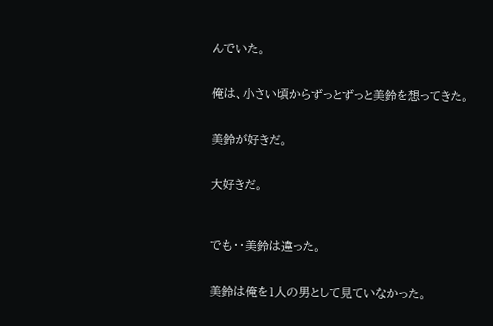んでいた。


俺は、小さい頃からずっとずっと美鈴を想ってきた。


美鈴が好きだ。


大好きだ。



でも・・美鈴は違った。


美鈴は俺を1人の男として見ていなかった。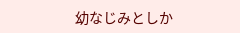幼なじみとしか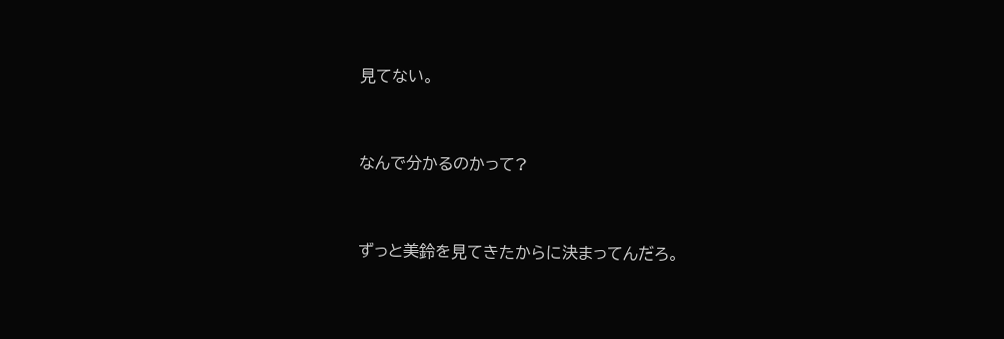見てない。


なんで分かるのかって?


ずっと美鈴を見てきたからに決まってんだろ。